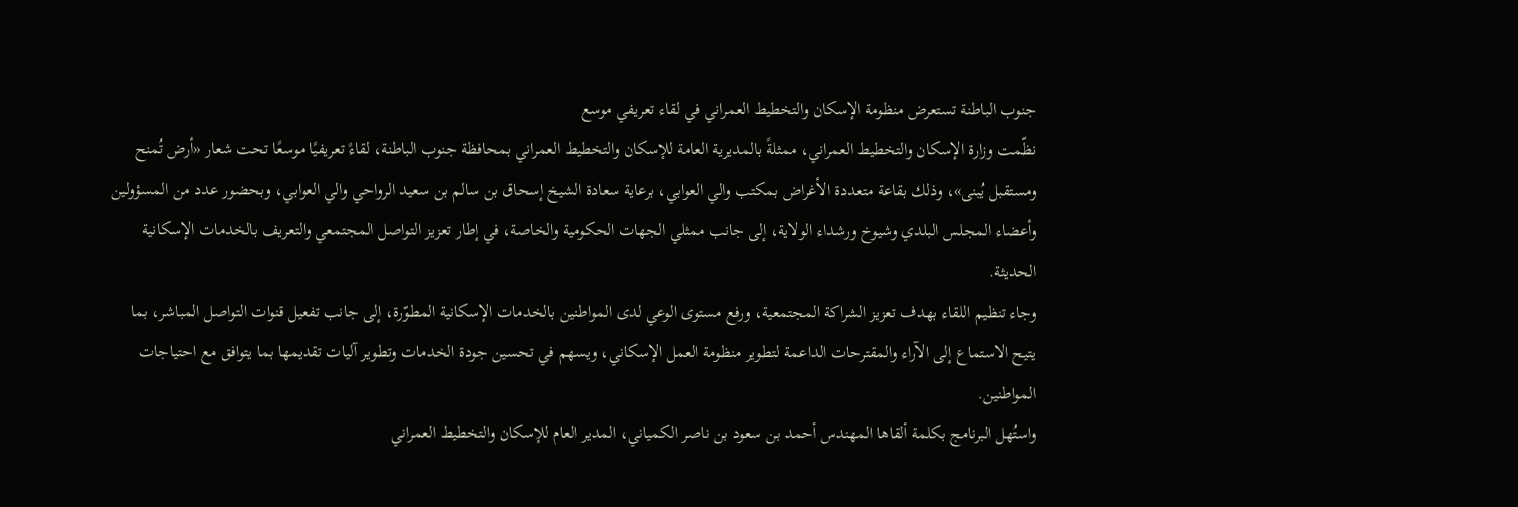جنوب الباطنة تستعرض منظومة الإسكان والتخطيط العمراني في لقاء تعريفي موسع
نظّمت وزارة الإسكان والتخطيط العمراني، ممثلةً بالمديرية العامة للإسكان والتخطيط العمراني بمحافظة جنوب الباطنة، لقاءً تعريفيًا موسعًا تحت شعار «أرض تُمنح ومستقبل يُبنى»، وذلك بقاعة متعددة الأغراض بمكتب والي العوابي، برعاية سعادة الشيخ إسحاق بن سالم بن سعيد الرواحي والي العوابي، وبحضور عدد من المسؤولين وأعضاء المجلس البلدي وشيوخ ورشداء الولاية، إلى جانب ممثلي الجهات الحكومية والخاصة، في إطار تعزيز التواصل المجتمعي والتعريف بالخدمات الإسكانية الحديثة.
وجاء تنظيم اللقاء بهدف تعزيز الشراكة المجتمعية، ورفع مستوى الوعي لدى المواطنين بالخدمات الإسكانية المطوّرة، إلى جانب تفعيل قنوات التواصل المباشر، بما يتيح الاستماع إلى الآراء والمقترحات الداعمة لتطوير منظومة العمل الإسكاني، ويسهم في تحسين جودة الخدمات وتطوير آليات تقديمها بما يتوافق مع احتياجات المواطنين.
واستُهل البرنامج بكلمة ألقاها المهندس أحمد بن سعود بن ناصر الكمياني، المدير العام للإسكان والتخطيط العمراني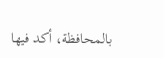بالمحافظة، أكد فيها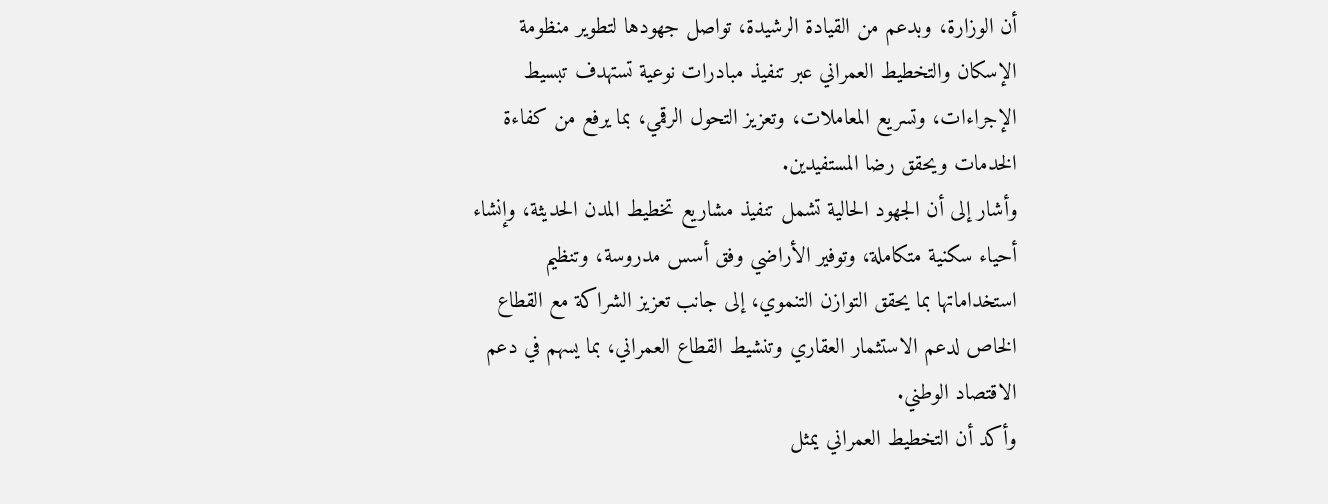أن الوزارة، وبدعم من القيادة الرشيدة، تواصل جهودها لتطوير منظومة الإسكان والتخطيط العمراني عبر تنفيذ مبادرات نوعية تستهدف تبسيط الإجراءات، وتسريع المعاملات، وتعزيز التحول الرقمي، بما يرفع من كفاءة الخدمات ويحقق رضا المستفيدين.
وأشار إلى أن الجهود الحالية تشمل تنفيذ مشاريع تخطيط المدن الحديثة، وإنشاء أحياء سكنية متكاملة، وتوفير الأراضي وفق أسس مدروسة، وتنظيم استخداماتها بما يحقق التوازن التنموي، إلى جانب تعزيز الشراكة مع القطاع الخاص لدعم الاستثمار العقاري وتنشيط القطاع العمراني، بما يسهم في دعم الاقتصاد الوطني.
وأكد أن التخطيط العمراني يمثل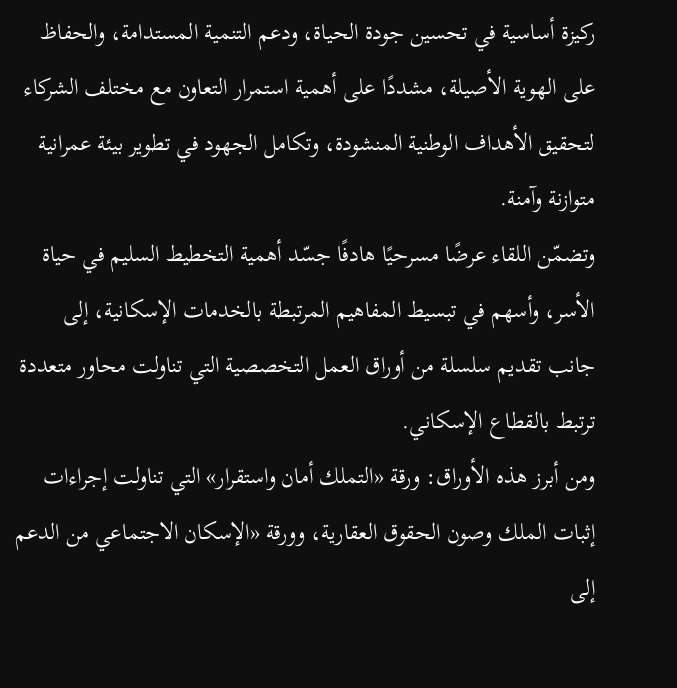ركيزة أساسية في تحسين جودة الحياة، ودعم التنمية المستدامة، والحفاظ على الهوية الأصيلة، مشددًا على أهمية استمرار التعاون مع مختلف الشركاء لتحقيق الأهداف الوطنية المنشودة، وتكامل الجهود في تطوير بيئة عمرانية متوازنة وآمنة.
وتضمّن اللقاء عرضًا مسرحيًا هادفًا جسّد أهمية التخطيط السليم في حياة الأسر، وأسهم في تبسيط المفاهيم المرتبطة بالخدمات الإسكانية، إلى جانب تقديم سلسلة من أوراق العمل التخصصية التي تناولت محاور متعددة ترتبط بالقطاع الإسكاني.
ومن أبرز هذه الأوراق: ورقة «التملك أمان واستقرار» التي تناولت إجراءات إثبات الملك وصون الحقوق العقارية، وورقة «الإسكان الاجتماعي من الدعم إلى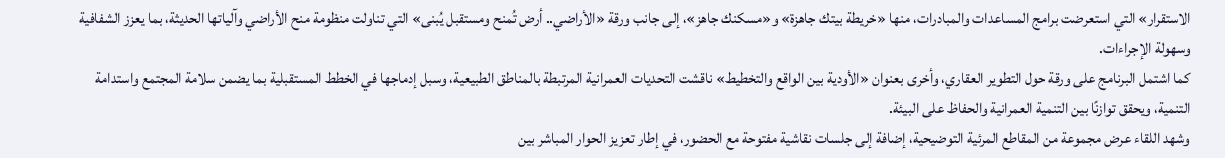الاستقرار» التي استعرضت برامج المساعدات والمبادرات، منها «خريطة بيتك جاهزة» و«مسكنك جاهز»، إلى جانب ورقة «الأراضي.. أرض تُمنح ومستقبل يُبنى» التي تناولت منظومة منح الأراضي وآلياتها الحديثة، بما يعزز الشفافية وسهولة الإجراءات.
كما اشتمل البرنامج على ورقة حول التطوير العقاري، وأخرى بعنوان «الأودية بين الواقع والتخطيط» ناقشت التحديات العمرانية المرتبطة بالمناطق الطبيعية، وسبل إدماجها في الخطط المستقبلية بما يضمن سلامة المجتمع واستدامة التنمية، ويحقق توازنًا بين التنمية العمرانية والحفاظ على البيئة.
وشهد اللقاء عرض مجموعة من المقاطع المرئية التوضيحية، إضافة إلى جلسات نقاشية مفتوحة مع الحضور، في إطار تعزيز الحوار المباشر بين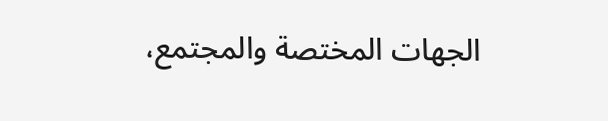الجهات المختصة والمجتمع،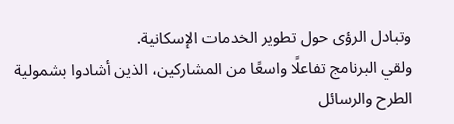وتبادل الرؤى حول تطوير الخدمات الإسكانية.
ولقي البرنامج تفاعلًا واسعًا من المشاركين، الذين أشادوا بشمولية الطرح والرسائل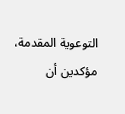التوعوية المقدمة، مؤكدين أن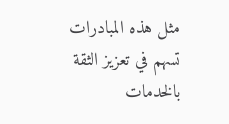مثل هذه المبادرات تسهم في تعزيز الثقة بالخدمات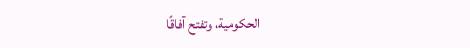الحكومية، وتفتح آفاقًا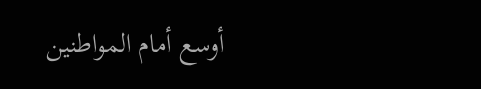أوسع أمام المواطنين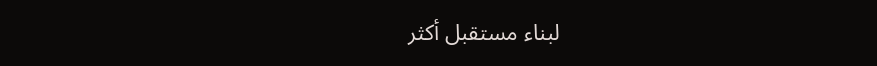لبناء مستقبل أكثر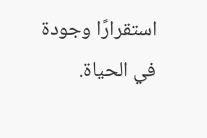استقرارًا وجودة في الحياة.